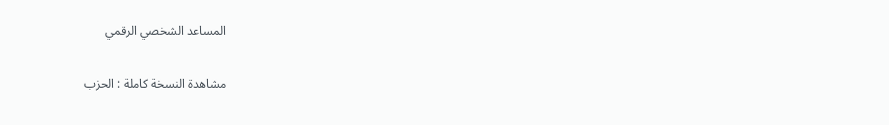المساعد الشخصي الرقمي

مشاهدة النسخة كاملة : الحزب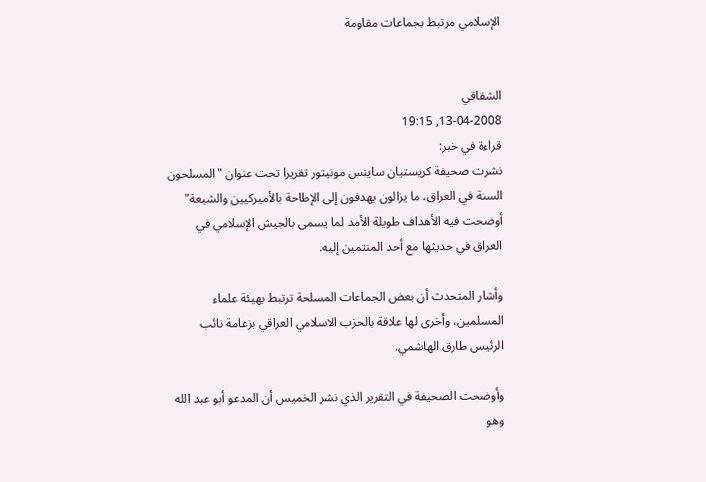الإسلامي مرتبط بجماعات مقاومة


الشقاقي
13-04-2008, 19:15
قراءة في خبر:
نشرت صحيفة كريستيان ساينس مونيتور تقريرا تحت عنوان "المسلحون السنة في العراق، ما يزالون يهدفون إلى الإطاحة بالأميركيين والشيعة" أوضحت فيه الأهداف طويلة الأمد لما يسمى بالجيش الإسلامي في العراق في حديثها مع أحد المنتمين إليه.

وأشار المتحدث أن بعض الجماعات المسلحة ترتبط بهيئة علماء المسلمين، وأخرى لها علاقة بالحزب الاسلامي العراقي بزعامة نائب الرئيس طارق الهاشمي.

وأوضحت الصحيفة في التقرير الذي نشر الخميس أن المدعو أبو عبد الله وهو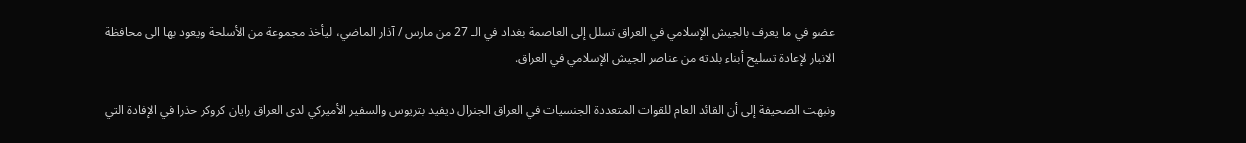عضو في ما يعرف بالجيش الإسلامي في العراق تسلل إلى العاصمة بغداد في الـ 27 من مارس / آذار الماضي، ليأخذ مجموعة من الأسلحة ويعود بها الى محافظة الانبار لإعادة تسليح أبناء بلدته من عناصر الجيش الإسلامي في العراق.

ونبهت الصحيفة إلى أن القائد العام للقوات المتعددة الجنسيات في العراق الجنرال ديفيد بتريوس والسفير الأميركي لدى العراق رايان كروكر حذرا في الإفادة التي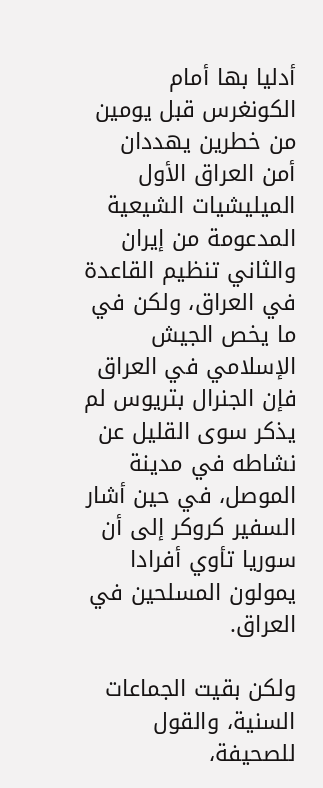أدليا بها أمام الكونغرس قبل يومين من خطرين يهددان أمن العراق الأول الميليشيات الشيعية المدعومة من إيران والثاني تنظيم القاعدة في العراق، ولكن في ما يخص الجيش الإسلامي في العراق فإن الجنرال بتريوس لم يذكر سوى القليل عن نشاطه في مدينة الموصل، في حين أشار السفير كروكر إلى أن سوريا تأوي أفرادا يمولون المسلحين في العراق.

ولكن بقيت الجماعات السنية، والقول للصحيفة،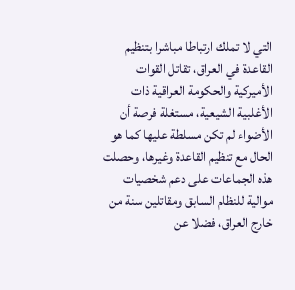التي لا تملك ارتباطا مباشرا بتنظيم القاعدة في العراق، تقاتل القوات الأميركية والحكومة العراقية ذات الأغلبية الشيعية، مستغلة فرصة أن الأضواء لم تكن مسلطة عليها كما هو الحال مع تنظيم القاعدة وغيرها، وحصلت هذه الجماعات على دعم شخصيات موالية للنظام السابق ومقاتلين سنة من خارج العراق، فضلا عن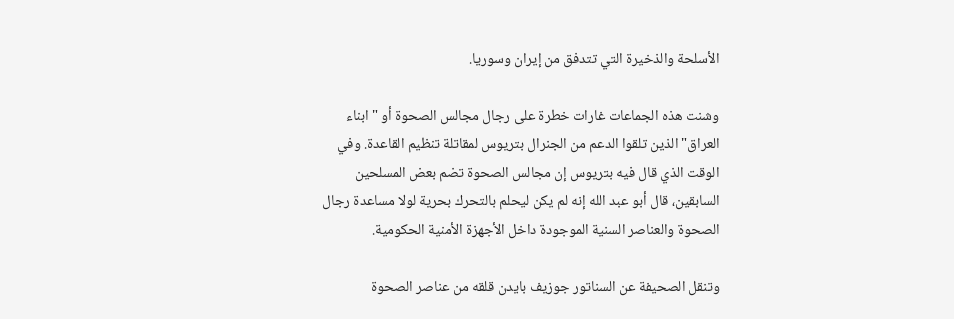الأسلحة والذخيرة التي تتدفق من إيران وسوريا.

وشنت هذه الجماعات غارات خطرة على رجال مجالس الصحوة أو " ابناء العراق" الذين تلقوا الدعم من الجنرال بتريوس لمقاتلة تنظيم القاعدة. وفي الوقت الذي قال فيه بتريوس إن مجالس الصحوة تضم بعض المسلحين السابقين، قال أبو عبد الله إنه لم يكن ليحلم بالتحرك بحرية لولا مساعدة رجال الصحوة والعناصر السنية الموجودة داخل الأجهزة الأمنية الحكومية.

وتنقل الصحيفة عن السناتور جوزيف بايدن قلقه من عناصر الصحوة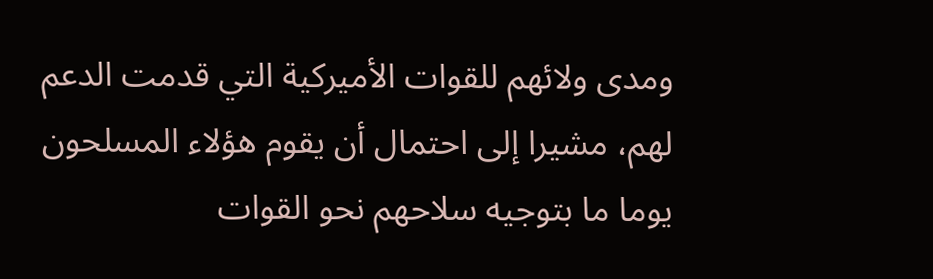ومدى ولائهم للقوات الأميركية التي قدمت الدعم لهم، مشيرا إلى احتمال أن يقوم هؤلاء المسلحون يوما ما بتوجيه سلاحهم نحو القوات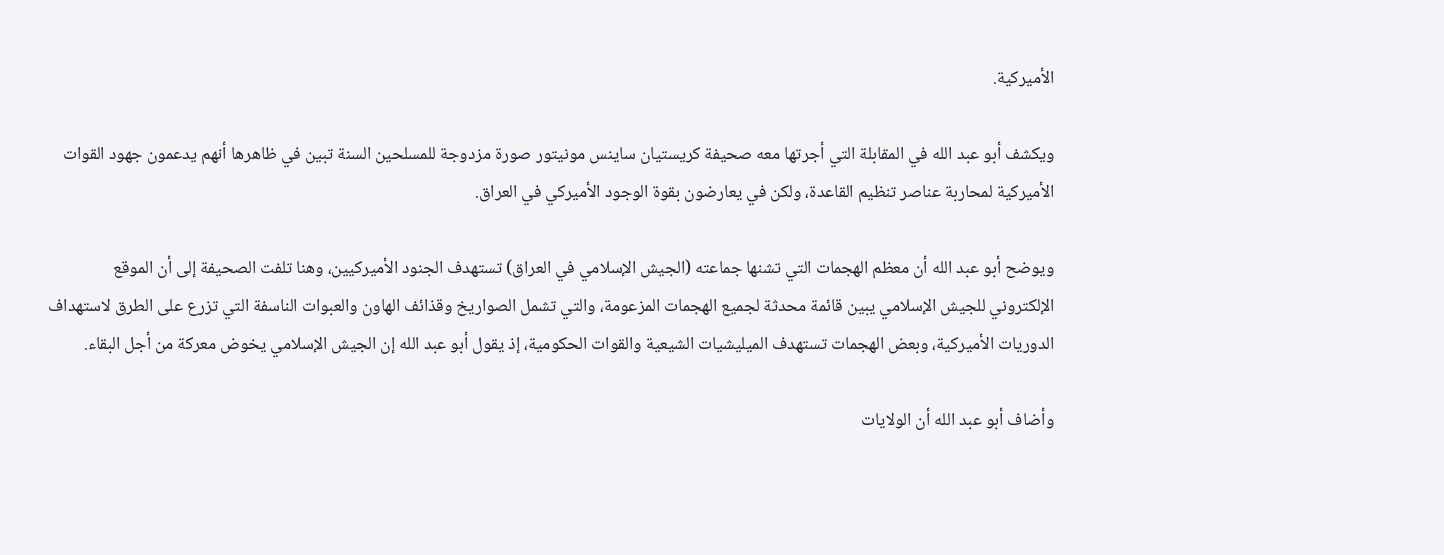الأميركية.

ويكشف أبو عبد الله في المقابلة التي أجرتها معه صحيفة كريستيان ساينس مونيتور صورة مزدوجة للمسلحين السنة تبين في ظاهرها أنهم يدعمون جهود القوات الأميركية لمحاربة عناصر تنظيم القاعدة، ولكن في يعارضون بقوة الوجود الأميركي في العراق.

ويوضح أبو عبد الله أن معظم الهجمات التي تشنها جماعته (الجيش الإسلامي في العراق) تستهدف الجنود الأميركيين، وهنا تلفت الصحيفة إلى أن الموقع الإلكتروني للجيش الإسلامي يبين قائمة محدثة لجميع الهجمات المزعومة، والتي تشمل الصواريخ وقذائف الهاون والعبوات الناسفة التي تزرع على الطرق لاستهداف الدوريات الأميركية، وبعض الهجمات تستهدف الميليشيات الشيعية والقوات الحكومية، إذ يقول أبو عبد الله إن الجيش الإسلامي يخوض معركة من أجل البقاء.

وأضاف أبو عبد الله أن الولايات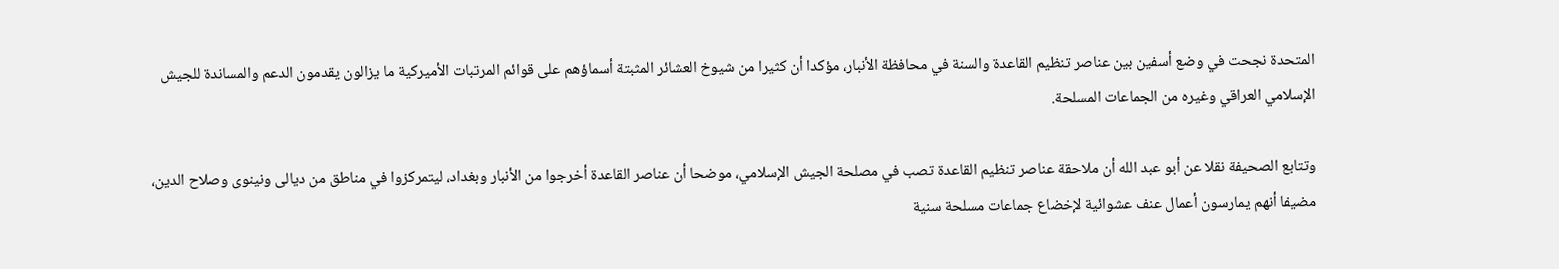المتحدة نجحت في وضع أسفين بين عناصر تنظيم القاعدة والسنة في محافظة الأنبار، مؤكدا أن كثيرا من شيوخ العشائر المثبتة أسماؤهم على قوائم المرتبات الأميركية ما يزالون يقدمون الدعم والمساندة للجيش الإسلامي العراقي وغيره من الجماعات المسلحة.

وتتابع الصحيفة نقلا عن أبو عبد الله أن ملاحقة عناصر تنظيم القاعدة تصب في مصلحة الجيش الإسلامي، موضحا أن عناصر القاعدة أخرجوا من الأنبار وبغداد، ليتمركزوا في مناطق من ديالى ونينوى وصلاح الدين، مضيفا أنهم يمارسون أعمال عنف عشوائية لإخضاع جماعات مسلحة سنية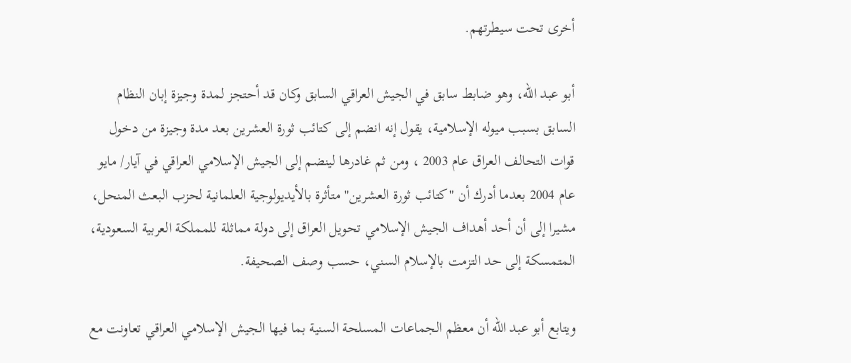أخرى تحت سيطرتهم.

أبو عبد الله، وهو ضابط سابق في الجيش العراقي السابق وكان قد أحتجز لمدة وجيزة إبان النظام السابق بسبب ميوله الإسلامية، يقول إنه انضم إلى كتائب ثورة العشرين بعد مدة وجيزة من دخول قوات التحالف العراق عام 2003 ، ومن ثم غادرها لينضم إلى الجيش الإسلامي العراقي في آيار/ مايو عام 2004 بعدما أدرك أن "كتائب ثورة العشرين" متأثرة بالأيديولوجية العلمانية لحزب البعث المنحل، مشيرا إلى أن أحد أهداف الجيش الإسلامي تحويل العراق إلى دولة مماثلة للمملكة العربية السعودية، المتمسكة إلى حد التزمت بالإسلام السني، حسب وصف الصحيفة.

ويتابع أبو عبد الله أن معظم الجماعات المسلحة السنية بما فيها الجيش الإسلامي العراقي تعاونت مع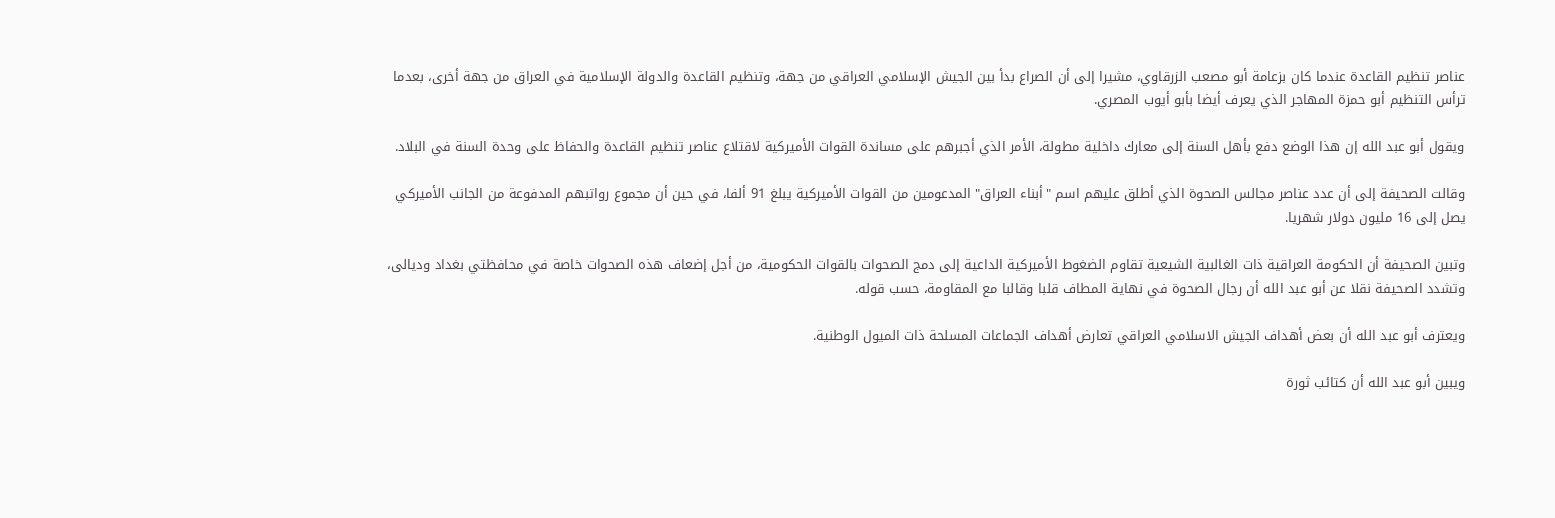عناصر تنظيم القاعدة عندما كان بزعامة أبو مصعب الزرقاوي، مشيرا إلى أن الصراع بدأ بين الجيش الإسلامي العراقي من جهة، وتنظيم القاعدة والدولة الإسلامية في العراق من جهة أخرى، بعدما ترأس التنظيم أبو حمزة المهاجر الذي يعرف أيضا بأبو أيوب المصري.

ويقول أبو عبد الله إن هذا الوضع دفع بأهل السنة إلى معارك داخلية مطولة، الأمر الذي أجبرهم على مساندة القوات الأميركية لاقتلاع عناصر تنظيم القاعدة والحفاظ على وحدة السنة في البلاد.

وقالت الصحيفة إلى أن عدد عناصر مجالس الصحوة الذي أطلق عليهم اسم "أبناء العراق" المدعومين من القوات الأميركية يبلغ 91 ألفا، في حين أن مجموع رواتبهم المدفوعة من الجانب الأميركي يصل إلى 16 مليون دولار شهريا.

وتبين الصحيفة أن الحكومة العراقية ذات الغالبية الشيعية تقاوم الضغوط الأميركية الداعية إلى دمج الصحوات بالقوات الحكومية، من أجل إضعاف هذه الصحوات خاصة في محافظتي بغداد وديالى، وتشدد الصحيفة نقلا عن أبو عبد الله أن رجال الصحوة في نهاية المطاف قلبا وقالبا مع المقاومة، حسب قوله.

ويعترف أبو عبد الله أن بعض أهداف الجيش الاسلامي العراقي تعارض أهداف الجماعات المسلحة ذات الميول الوطنية.

ويبين أبو عبد الله أن كتائب ثورة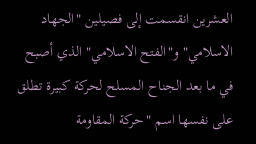العشرين انقسمت إلى فصيلين "الجهاد الاسلامي" و"الفتح الاسلامي" الذي أصبح في ما بعد الجناح المسلح لحركة كبيرة تطلق على نفسها اسم "حركة المقاومة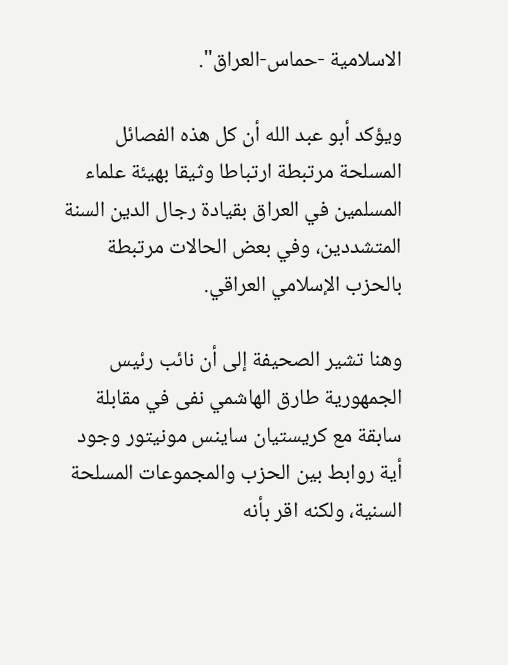الاسلامية -حماس-العراق".

ويؤكد أبو عبد الله أن كل هذه الفصائل المسلحة مرتبطة ارتباطا وثيقا بهيئة علماء المسلمين في العراق بقيادة رجال الدين السنة المتشددين، وفي بعض الحالات مرتبطة بالحزب الإسلامي العراقي.

وهنا تشير الصحيفة إلى أن نائب رئيس الجمهورية طارق الهاشمي نفى في مقابلة سابقة مع كريستيان ساينس مونيتور وجود أية روابط بين الحزب والمجموعات المسلحة السنية، ولكنه اقر بأنه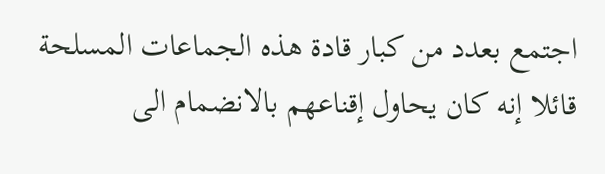اجتمع بعدد من كبار قادة هذه الجماعات المسلحة قائلا إنه كان يحاول إقناعهم بالانضمام الى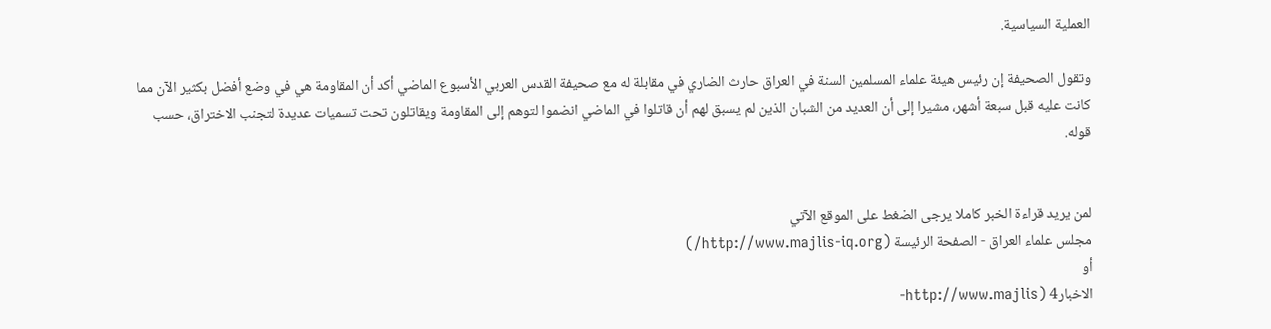العملية السياسية.

وتقول الصحيفة إن رئيس هيئة علماء المسلمين السنة في العراق حارث الضاري في مقابلة له مع صحيفة القدس العربي الأسبوع الماضي أكد أن المقاومة هي في وضع أفضل بكثير الآن مما كانت عليه قبل سبعة أشهر، مشيرا إلى أن العديد من الشبان الذين لم يسبق لهم أن قاتلوا في الماضي انضموا لتوهم إلى المقاومة ويقاتلون تحت تسميات عديدة لتجنب الاختراق، حسب قوله.


لمن يريد قراءة الخبر كاملا يرجى الضغط على الموقع الآتي
مجلس علماء العراق - الصفحة الرئيسة (http://www.majlis-iq.org/)
أو
الاخبار4 (http://www.majlis-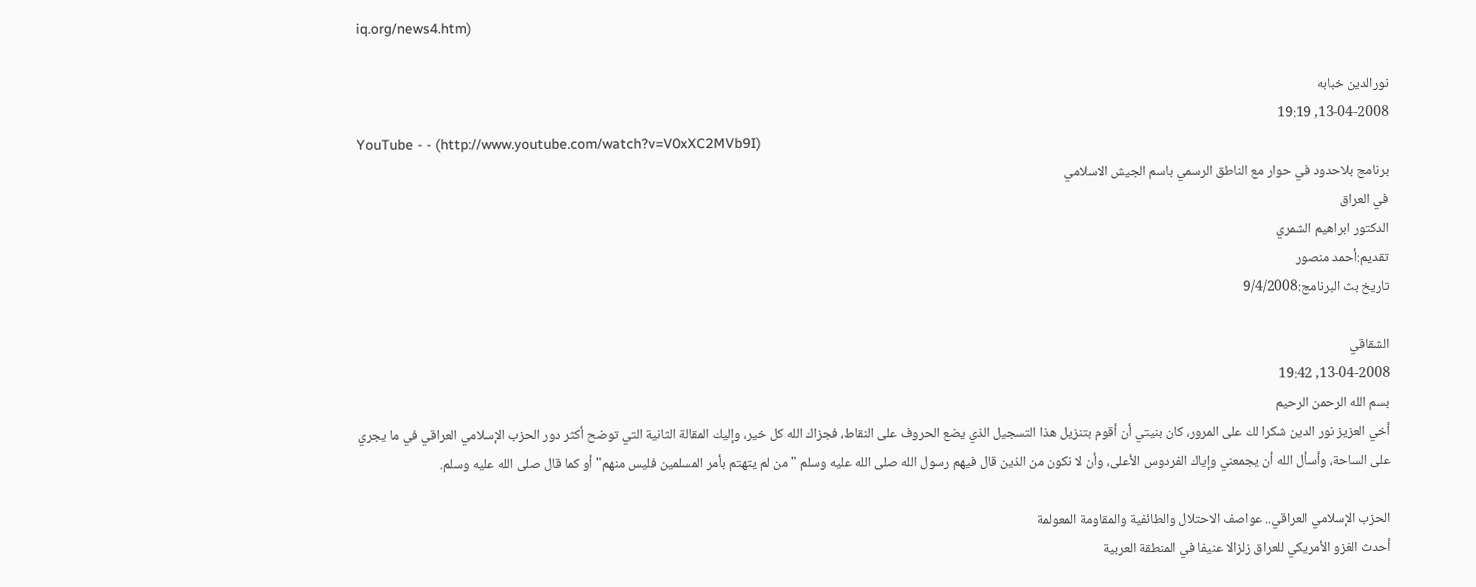iq.org/news4.htm)

نورالدين خبابه
13-04-2008, 19:19
YouTube - - (http://www.youtube.com/watch?v=V0xXC2MVb9I)
برنامج بلاحدود في حوار مع الناطق الرسمي باسم الجيش الاسلامي
في العراق
الدكتور ابراهيم الشمري
تقديم:أحمد منصور
تاريخ بث البرنامج:9/4/2008

الشقاقي
13-04-2008, 19:42
بسم الله الرحمن الرحيم
أخي العزيز نور الدين شكرا لك على المرور، كان بنيتي أن أقوم بتنزيل هذا التسجيل الذي يضع الحروف على النقاط، فجزاك الله كل خير، وإليك المقالة الثانية التي توضح أكثر دور الحزب الإسلامي العراقي في ما يجري على الساحة، وأسأل الله أن يجمعني وإياك الفردوس الأعلى، وأن لا نكون من الذين قال فيهم رسول الله صلى الله عليه وسلم "من لم يتهتم بأمر المسلمين فليس منهم" أو كما قال صلى الله عليه وسلم.

الحزب الإسلامي العراقي.. عواصف الاحتلال والطائفية والمقاومة المعولمة
أحدث الغزو الأمريكي للعراق زلزالا عنيفا في المنطقة العربية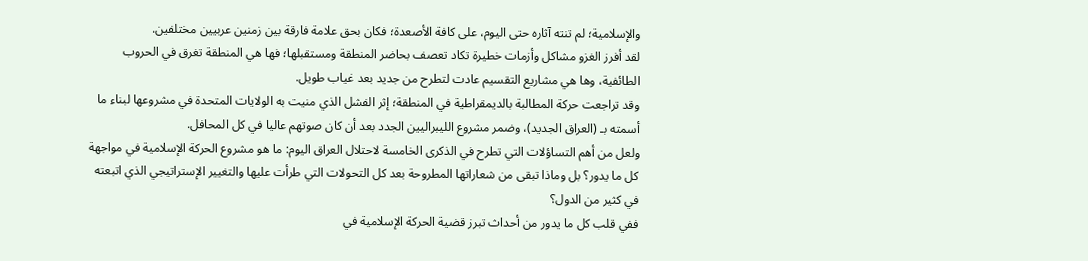والإسلامية؛ لم تنته آثاره حتى اليوم، على كافة الأصعدة؛ فكان بحق علامة فارقة بين زمنين عربيين مختلفين.
لقد أفرز الغزو مشاكل وأزمات خطيرة تكاد تعصف بحاضر المنطقة ومستقبلها؛ فها هي المنطقة تغرق في الحروب الطائفية، وها هي مشاريع التقسيم عادت لتطرح من جديد بعد غياب طويل.
وقد تراجعت حركة المطالبة بالديمقراطية في المنطقة؛ إثر الفشل الذي منيت به الولايات المتحدة في مشروعها لبناء ما أسمته بـ (العراق الجديد)، وضمر مشروع الليبراليين الجدد بعد أن كان صوتهم عاليا في كل المحافل.
ولعل من أهم التساؤلات التي تطرح في الذكرى الخامسة لاحتلال العراق اليوم: ما هو مشروع الحركة الإسلامية في مواجهة كل ما يدور؟ بل وماذا تبقى من شعاراتها المطروحة بعد كل التحولات التي طرأت عليها والتغيير الإستراتيجي الذي اتبعته في كثير من الدول؟
ففي قلب كل ما يدور من أحداث تبرز قضية الحركة الإسلامية في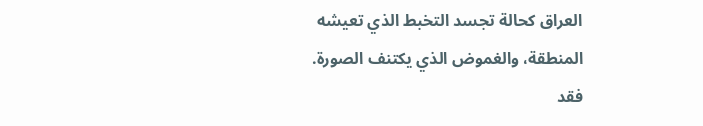العراق كحالة تجسد التخبط الذي تعيشه المنطقة، والغموض الذي يكتنف الصورة.
فقد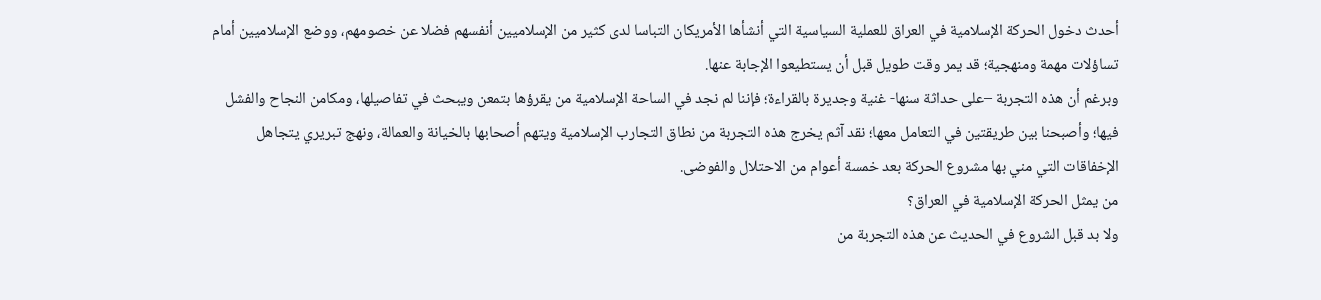أحدث دخول الحركة الإسلامية في العراق للعملية السياسية التي أنشأها الأمريكان التباسا لدى كثير من الإسلاميين أنفسهم فضلا عن خصومهم، ووضع الإسلاميين أمام تساؤلات مهمة ومنهجية؛ قد يمر وقت طويل قبل أن يستطيعوا الإجابة عنها.
وبرغم أن هذه التجربة –على حداثة سنها- غنية وجديرة بالقراءة؛ فإننا لم نجد في الساحة الإسلامية من يقرؤها بتمعن ويبحث في تفاصيلها، ومكامن النجاح والفشل فيها؛ وأصبحنا بين طريقتين في التعامل معها؛ نقد آثم يخرج هذه التجربة من نطاق التجارب الإسلامية ويتهم أصحابها بالخيانة والعمالة، ونهج تبريري يتجاهل الإخفاقات التي مني بها مشروع الحركة بعد خمسة أعوام من الاحتلال والفوضى.
من يمثل الحركة الإسلامية في العراق؟
ولا بد قبل الشروع في الحديث عن هذه التجربة من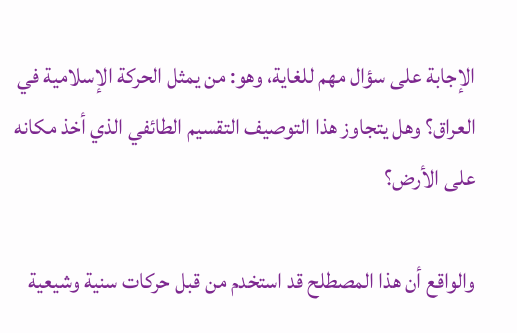الإجابة على سؤال مهم للغاية، وهو: من يمثل الحركة الإسلامية في العراق؟ وهل يتجاوز هذا التوصيف التقسيم الطائفي الذي أخذ مكانه على الأرض؟

والواقع أن هذا المصطلح قد استخدم من قبل حركات سنية وشيعية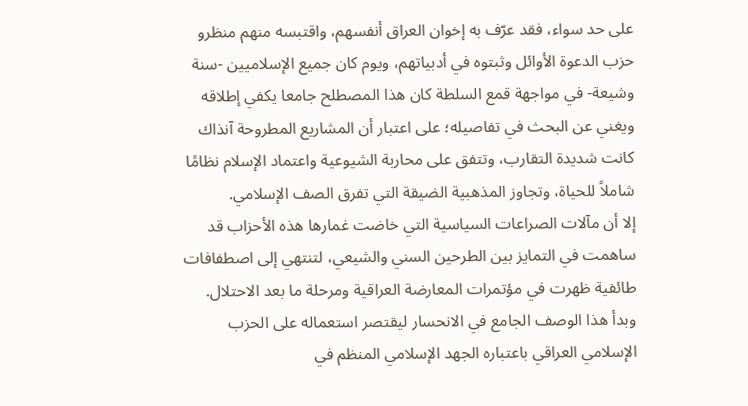على حد سواء، فقد عرّف به إخوان العراق أنفسهم، واقتبسه منهم منظرو حزب الدعوة الأوائل وثبتوه في أدبياتهم، ويوم كان جميع الإسلاميين -سنة وشيعة- في مواجهة قمع السلطة كان هذا المصطلح جامعا يكفي إطلاقه ويغني عن البحث في تفاصيله؛ على اعتبار أن المشاريع المطروحة آنذاك كانت شديدة التقارب، وتتفق على محاربة الشيوعية واعتماد الإسلام نظامًا شاملاً للحياة، وتجاوز المذهبية الضيقة التي تفرق الصف الإسلامي.
إلا أن مآلات الصراعات السياسية التي خاضت غمارها هذه الأحزاب قد ساهمت في التمايز بين الطرحين السني والشيعي، لتنتهي إلى اصطفافات طائفية ظهرت في مؤتمرات المعارضة العراقية ومرحلة ما بعد الاحتلال.
وبدأ هذا الوصف الجامع في الانحسار ليقتصر استعماله على الحزب الإسلامي العراقي باعتباره الجهد الإسلامي المنظم في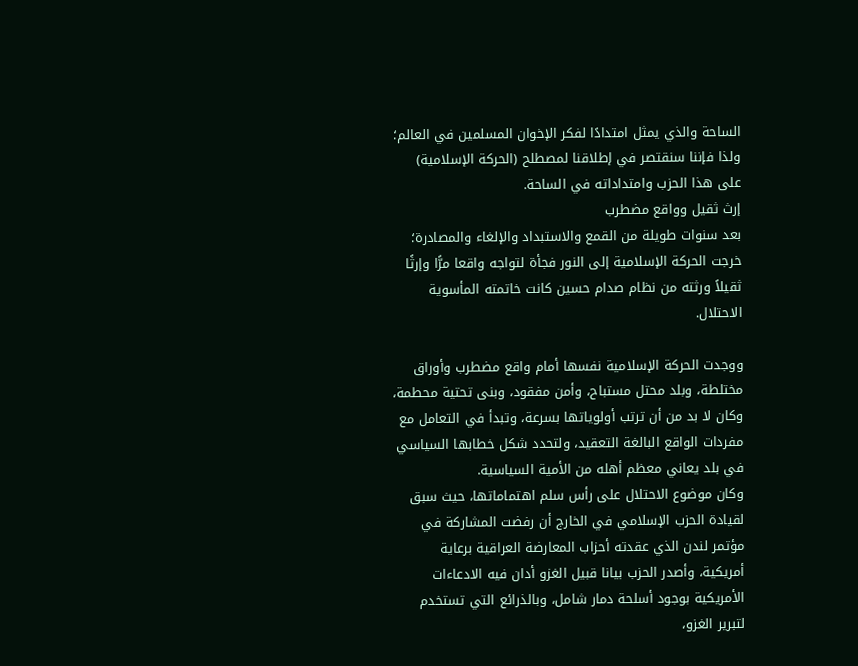الساحة والذي يمثل امتدادًا لفكر الإخوان المسلمين في العالم؛ ولذا فإننا سنقتصر في إطلاقنا لمصطلح (الحركة الإسلامية) على هذا الحزب وامتداداته في الساحة.
إرث ثقيل وواقع مضطرب
بعد سنوات طويلة من القمع والاستبداد والإلغاء والمصادرة؛ خرجت الحركة الإسلامية إلى النور فجأة لتواجه واقعا مرًّا وإرثًا ثقيلاً ورثته من نظام صدام حسين كانت خاتمته المأسوية الاحتلال.

ووجدت الحركة الإسلامية نفسها أمام واقع مضطرب وأوراق مختلطة، وبلد محتل مستباح، وأمن مفقود، وبنى تحتية محطمة، وكان لا بد من أن ترتب أولوياتها بسرعة، وتبدأ في التعامل مع مفردات الواقع البالغة التعقيد، ولتحدد شكل خطابها السياسي في بلد يعاني معظم أهله من الأمية السياسية.
وكان موضوع الاحتلال على رأس سلم اهتماماتها، حيث سبق لقيادة الحزب الإسلامي في الخارج أن رفضت المشاركة في مؤتمر لندن الذي عقدته أحزاب المعارضة العراقية برعاية أمريكية، وأصدر الحزب بيانا قبيل الغزو أدان فيه الادعاءات الأمريكية بوجود أسلحة دمار شامل، وبالذرائع التي تستخدم لتبرير الغزو،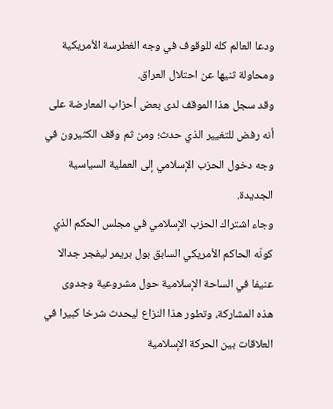ودعا العالم كله للوقوف في وجه الغطرسة الأمريكية ومحاولة ثنيها عن احتلال العراق.
وقد سجل هذا الموقف لدى بعض أحزاب المعارضة على أنه رفض للتغيير الذي حدث؛ ومن ثم وقف الكثيرون في وجه دخول الحزب الإسلامي إلى العملية السياسية الجديدة.
وجاء اشتراك الحزب الإسلامي في مجلس الحكم الذي كونّه الحاكم الأمريكي السابق بول بريمر ليفجر جدالا عنيفا في الساحة الإسلامية حول مشروعية وجدوى هذه المشاركة، وتطور هذا النزاع ليحدث شرخا كبيرا في العلاقات بين الحركة الإسلامية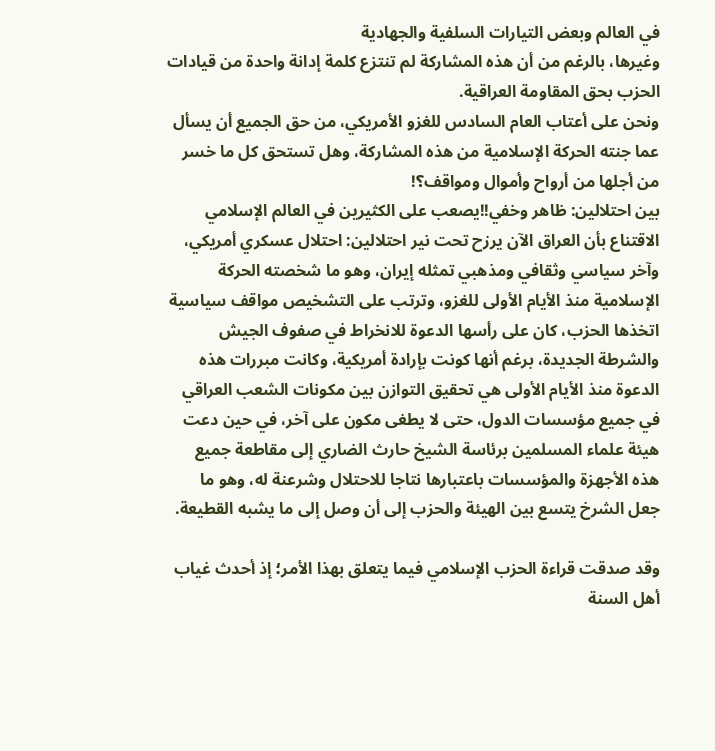في العالم وبعض التيارات السلفية والجهادية
وغيرها، بالرغم من أن هذه المشاركة لم تنتزع كلمة إدانة واحدة من قيادات الحزب بحق المقاومة العراقية.
ونحن على أعتاب العام السادس للغزو الأمريكي، من حق الجميع أن يسأل عما جنته الحركة الإسلامية من هذه المشاركة، وهل تستحق كل ما خسر من أجلها من أرواح وأموال ومواقف؟!
بين احتلالين: ظاهر وخفي!!يصعب على الكثيرين في العالم الإسلامي الاقتناع بأن العراق الآن يرزح تحت نير احتلالين: احتلال عسكري أمريكي، وآخر سياسي وثقافي ومذهبي تمثله إيران، وهو ما شخصته الحركة الإسلامية منذ الأيام الأولى للغزو، وترتب على التشخيص مواقف سياسية اتخذها الحزب، كان على رأسها الدعوة للانخراط في صفوف الجيش والشرطة الجديدة، برغم أنها كونت بإرادة أمريكية، وكانت مبررات هذه الدعوة منذ الأيام الأولى هي تحقيق التوازن بين مكونات الشعب العراقي في جميع مؤسسات الدول، حتى لا يطغى مكون على آخر، في حين دعت هيئة علماء المسلمين برئاسة الشيخ حارث الضاري إلى مقاطعة جميع هذه الأجهزة والمؤسسات باعتبارها نتاجا للاحتلال وشرعنة له، وهو ما جعل الشرخ يتسع بين الهيئة والحزب إلى أن وصل إلى ما يشبه القطيعة.

وقد صدقت قراءة الحزب الإسلامي فيما يتعلق بهذا الأمر؛ إذ أحدث غياب أهل السنة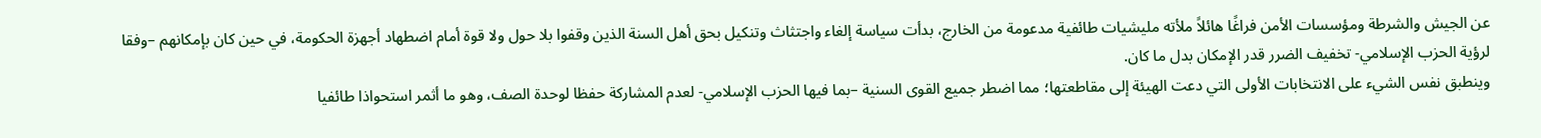عن الجيش والشرطة ومؤسسات الأمن فراغًا هائلاً ملأته مليشيات طائفية مدعومة من الخارج، بدأت سياسة إلغاء واجتثاث وتنكيل بحق أهل السنة الذين وقفوا بلا حول ولا قوة أمام اضطهاد أجهزة الحكومة، في حين كان بإمكانهم –وفقا لرؤية الحزب الإسلامي- تخفيف الضرر قدر الإمكان بدل ما كان.
وينطبق نفس الشيء على الانتخابات الأولى التي دعت الهيئة إلى مقاطعتها؛ مما اضطر جميع القوى السنية –بما فيها الحزب الإسلامي- لعدم المشاركة حفظا لوحدة الصف، وهو ما أثمر استحواذا طائفيا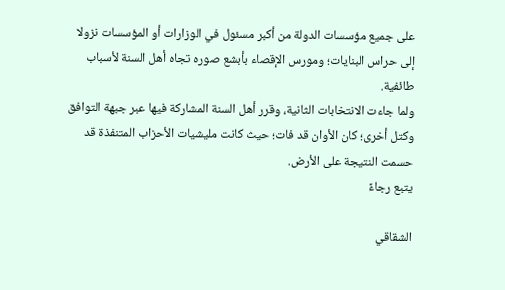على جميع مؤسسات الدولة من أكبر مسئول في الوزارات أو المؤسسات نزولا إلى حراس البنايات؛ ومورس الإقصاء بأبشع صوره تجاه أهل السنة لأسباب طائفية.
ولما جاءت الانتخابات الثانية، وقرر أهل السنة المشاركة فيها عبر جبهة التوافق وكتل أخرى؛ كان الأوان قد فات؛ حيث كانت مليشيات الأحزاب المتنفذة قد حسمت النتيجة على الأرض.
يتبع رجاءً

الشقاقي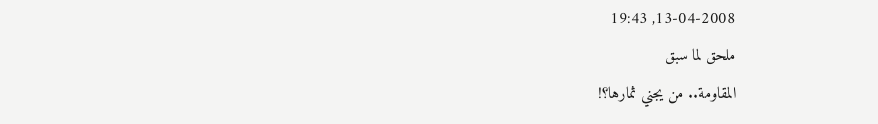13-04-2008, 19:43
ملحق لما سبق
المقاومة.. من يجني ثمارها؟!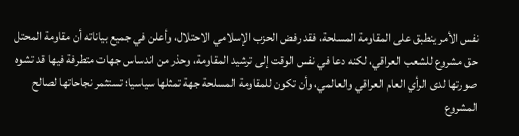نفس الأمر ينطبق على المقاومة المسلحة، فقد رفض الحزب الإسلامي الاحتلال، وأعلن في جميع بياناته أن مقاومة المحتل حق مشروع للشعب العراقي، لكنه دعا في نفس الوقت إلى ترشيد المقاومة، وحذر من اندساس جهات متطرفة فيها قد تشوه صورتها لدى الرأي العام العراقي والعالمي، وأن تكون للمقاومة المسلحة جهة تمثلها سياسيا؛ تستثمر نجاحاتها لصالح المشروع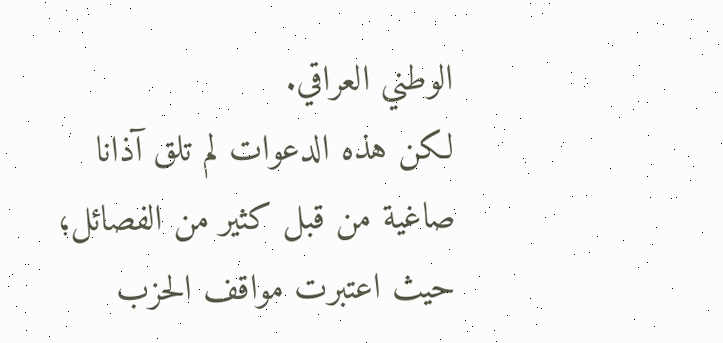الوطني العراقي.
لكن هذه الدعوات لم تلق آذانا صاغية من قبل كثير من الفصائل؛ حيث اعتبرت مواقف الحزب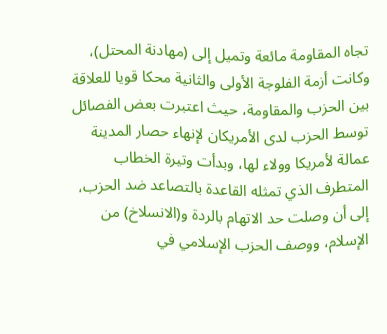تجاه المقاومة مائعة وتميل إلى (مهادنة المحتل)، وكانت أزمة الفلوجة الأولى والثانية محكا قويا للعلاقة بين الحزب والمقاومة، حيث اعتبرت بعض الفصائل توسط الحزب لدى الأمريكان لإنهاء حصار المدينة عمالة لأمريكا وولاء لها، وبدأت وتيرة الخطاب المتطرف الذي تمثله القاعدة بالتصاعد ضد الحزب، إلى أن وصلت حد الاتهام بالردة و(الانسلاخ) من الإسلام، ووصف الحزب الإسلامي في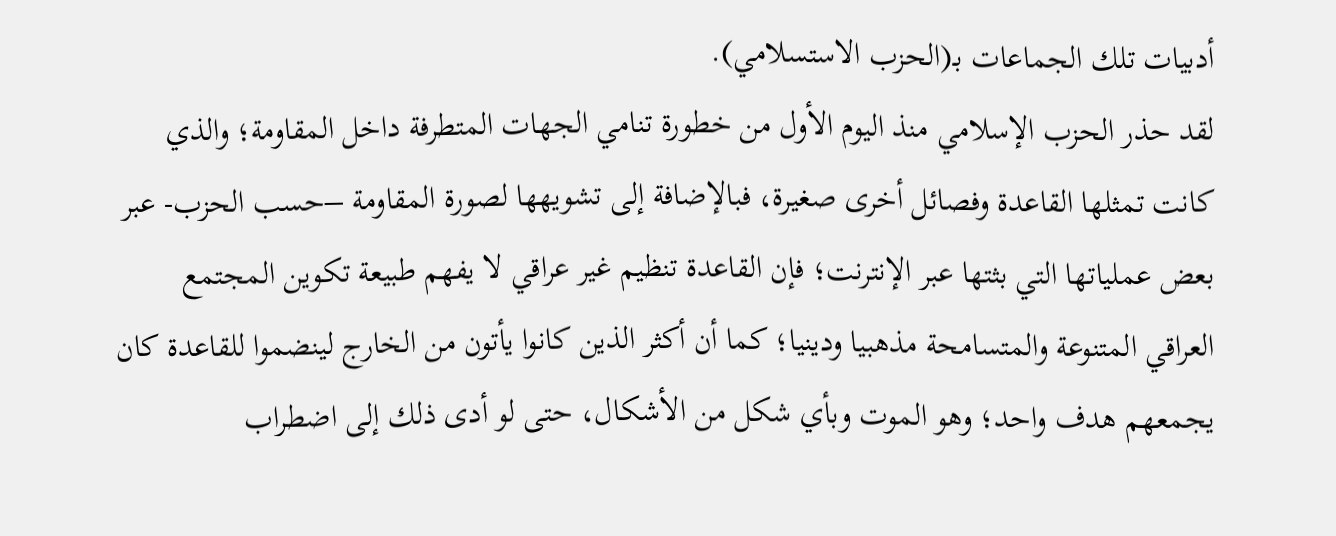أدبيات تلك الجماعات بـ(الحزب الاستسلامي).
لقد حذر الحزب الإسلامي منذ اليوم الأول من خطورة تنامي الجهات المتطرفة داخل المقاومة؛ والذي كانت تمثلها القاعدة وفصائل أخرى صغيرة، فبالإضافة إلى تشويهها لصورة المقاومة –حسب الحزب- عبر بعض عملياتها التي بثتها عبر الإنترنت؛ فإن القاعدة تنظيم غير عراقي لا يفهم طبيعة تكوين المجتمع العراقي المتنوعة والمتسامحة مذهبيا ودينيا؛ كما أن أكثر الذين كانوا يأتون من الخارج لينضموا للقاعدة كان يجمعهم هدف واحد؛ وهو الموت وبأي شكل من الأشكال، حتى لو أدى ذلك إلى اضطراب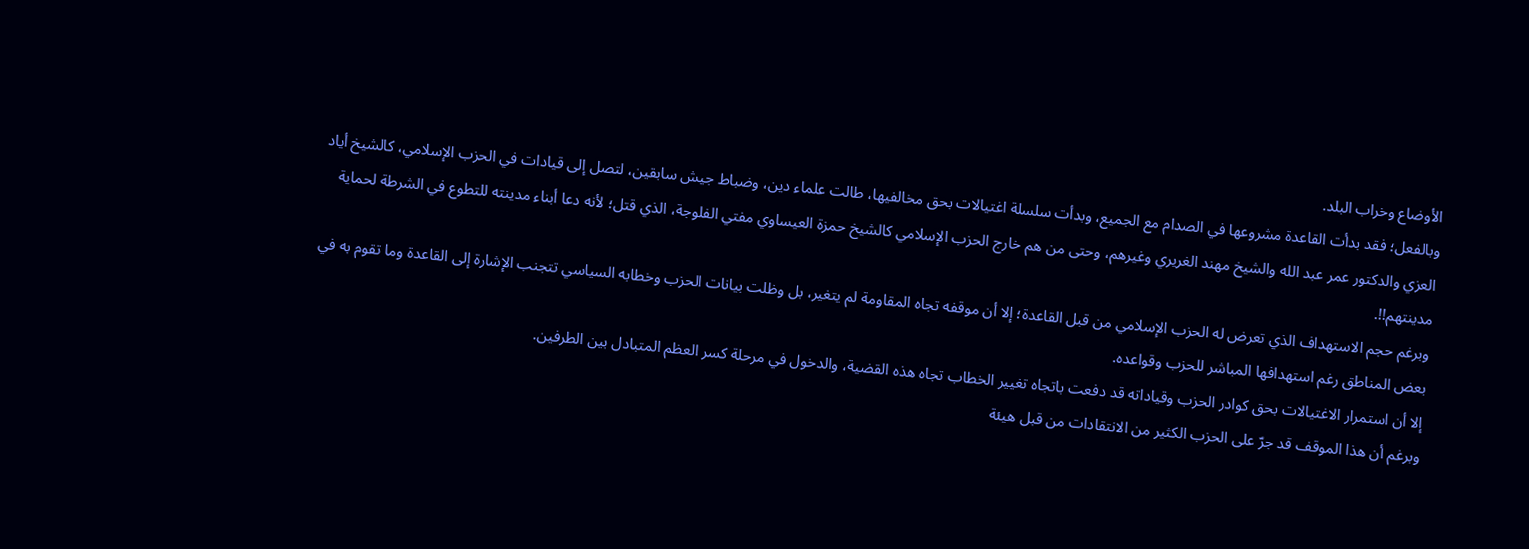الأوضاع وخراب البلد.
وبالفعل؛ فقد بدأت القاعدة مشروعها في الصدام مع الجميع، وبدأت سلسلة اغتيالات بحق مخالفيها، طالت علماء دين، وضباط جيش سابقين، لتصل إلى قيادات في الحزب الإسلامي، كالشيخ أياد العزي والدكتور عمر عبد الله والشيخ مهند الغريري وغيرهم، وحتى من هم خارج الحزب الإسلامي كالشيخ حمزة العيساوي مفتي الفلوجة، الذي قتل؛ لأنه دعا أبناء مدينته للتطوع في الشرطة لحماية مدينتهم!!.
وبرغم حجم الاستهداف الذي تعرض له الحزب الإسلامي من قبل القاعدة؛ إلا أن موقفه تجاه المقاومة لم يتغير، بل وظلت بيانات الحزب وخطابه السياسي تتجنب الإشارة إلى القاعدة وما تقوم به في بعض المناطق رغم استهدافها المباشر للحزب وقواعده.
إلا أن استمرار الاغتيالات بحق كوادر الحزب وقياداته قد دفعت باتجاه تغيير الخطاب تجاه هذه القضية، والدخول في مرحلة كسر العظم المتبادل بين الطرفين.
وبرغم أن هذا الموقف قد جرّ على الحزب الكثير من الانتقادات من قبل هيئة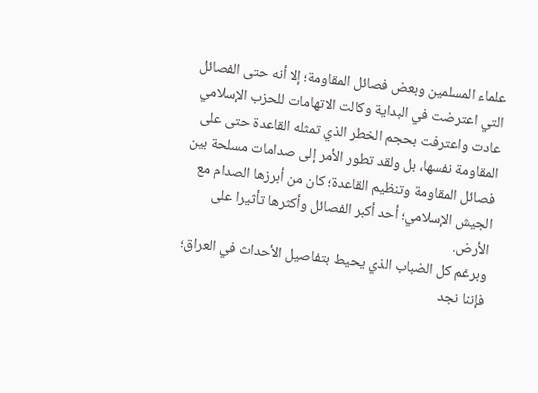علماء المسلمين وبعض فصائل المقاومة؛ إلا أنه حتى الفصائل التي اعترضت في البداية وكالت الاتهامات للحزب الإسلامي عادت واعترفت بحجم الخطر الذي تمثله القاعدة حتى على المقاومة نفسها، بل ولقد تطور الأمر إلى صدامات مسلحة بين فصائل المقاومة وتنظيم القاعدة؛ كان من أبرزها الصدام مع الجيش الإسلامي؛ أحد أكبر الفصائل وأكثرها تأثيرا على الأرض.
وبرغم كل الضباب الذي يحيط بتفاصيل الأحداث في العراق؛ فإننا نجد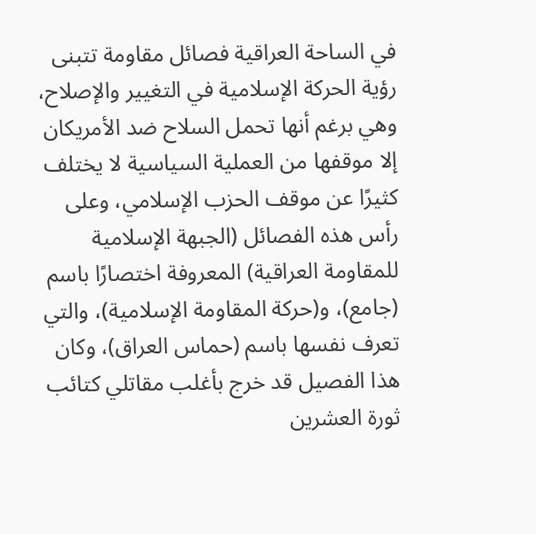في الساحة العراقية فصائل مقاومة تتبنى رؤية الحركة الإسلامية في التغيير والإصلاح، وهي برغم أنها تحمل السلاح ضد الأمريكان إلا موقفها من العملية السياسية لا يختلف كثيرًا عن موقف الحزب الإسلامي، وعلى رأس هذه الفصائل (الجبهة الإسلامية للمقاومة العراقية) المعروفة اختصارًا باسم (جامع)، و(حركة المقاومة الإسلامية)، والتي تعرف نفسها باسم (حماس العراق)، وكان هذا الفصيل قد خرج بأغلب مقاتلي كتائب ثورة العشرين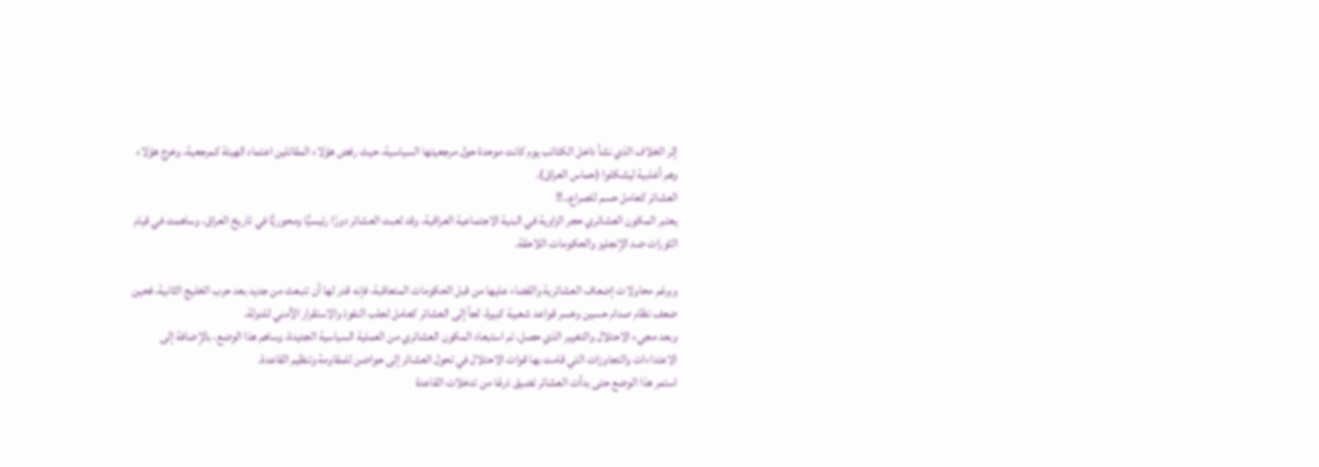إثر الخلاف الذي نشأ داخل الكتائب يوم كانت موحدة حول مرجعيتها السياسية، حيث رفض هؤلاء المقاتلين اعتماد الهيئة كمرجعية، وخرج هؤلاء وهم أغلبية ليشكلوا (حماس العراق).
العشائر كعامل حسم للصراع..!!
يعتبر المكون العشائري حجر الزاوية في البنية الاجتماعية العراقية، وقد لعبت العشائر دورًا رئيسيًّا ومحوريًّا في تاريخ العراق، وساهمت في قيام الثورات ضد الإنجليز والحكومات اللاحقة.

وبرغم محاولات إضعاف العشائرية والقضاء عليها من قبل الحكومات المتعاقبة، فإنه قدر لها أن تنبعث من جديد بعد حرب الخليج الثانية، فحين ضعف نظام صدام حسين وخسر قواعد شعبية كبيرة، لجأ إلى العشائر كعامل لجلب النفوذ والاستقرار الأمني للدولة.
وبعد مجيء الاحتلال والتغيير الذي حصل، تم استبعاد المكون العشائري من العملية السياسية الجديدة، وساهم هذا الوضع، بالإضافة إلى الاعتداءات والتجاوزات التي قامت بها قوات الاحتلال في تحول العشائر إلى حواضن للمقاومة وتنظيم القاعدة.
استمر هذا الوضع حتى بدأت العشائر تضيق ذرعًا من تدخلات القاعدة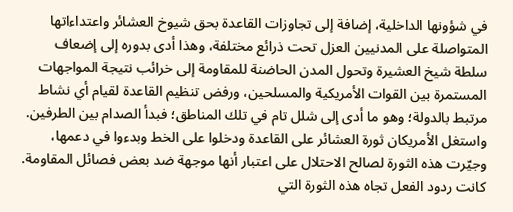في شؤونها الداخلية، إضافة إلى تجاوزات القاعدة بحق شيوخ العشائر واعتداءاتها المتواصلة على المدنيين العزل تحت ذرائع مختلفة، وهذا أدى بدوره إلى إضعاف سلطة شيخ العشيرة وتحول المدن الحاضنة للمقاومة إلى خرائب نتيجة المواجهات المستمرة بين القوات الأمريكية والمسلحين، ورفض تنظيم القاعدة لقيام أي نشاط مرتبط بالدولة؛ وهو ما أدى إلى شلل تام في تلك المناطق؛ فبدأ الصدام بين الطرفين.
واستغل الأمريكان ثورة العشائر على القاعدة ودخلوا على الخط وبدءوا في دعمها، وجيّرت هذه الثورة لصالح الاحتلال على اعتبار أنها موجهة ضد بعض فصائل المقاومة.
كانت ردود الفعل تجاه هذه الثورة التي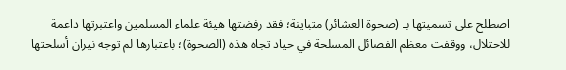اصطلح على تسميتها بـ (صحوة العشائر) متباينة؛ فقد رفضتها هيئة علماء المسلمين واعتبرتها داعمة للاحتلال، ووقفت معظم الفصائل المسلحة في حياد تجاه هذه (الصحوة)؛ باعتبارها لم توجه نيران أسلحتها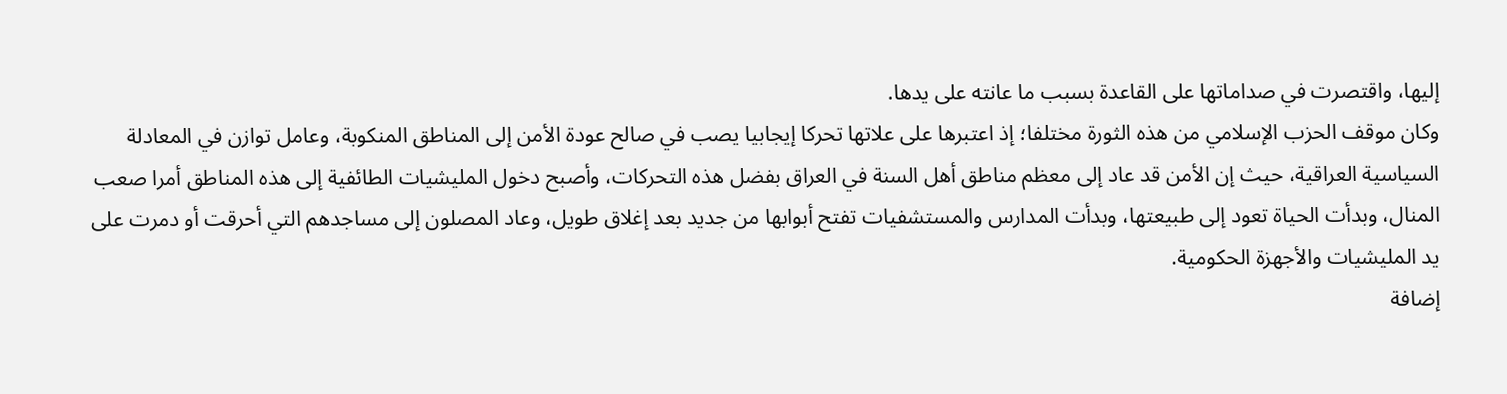إليها، واقتصرت في صداماتها على القاعدة بسبب ما عانته على يدها.
وكان موقف الحزب الإسلامي من هذه الثورة مختلفا؛ إذ اعتبرها على علاتها تحركا إيجابيا يصب في صالح عودة الأمن إلى المناطق المنكوبة، وعامل توازن في المعادلة السياسية العراقية، حيث إن الأمن قد عاد إلى معظم مناطق أهل السنة في العراق بفضل هذه التحركات، وأصبح دخول المليشيات الطائفية إلى هذه المناطق أمرا صعب المنال، وبدأت الحياة تعود إلى طبيعتها، وبدأت المدارس والمستشفيات تفتح أبوابها من جديد بعد إغلاق طويل، وعاد المصلون إلى مساجدهم التي أحرقت أو دمرت على يد المليشيات والأجهزة الحكومية.
إضافة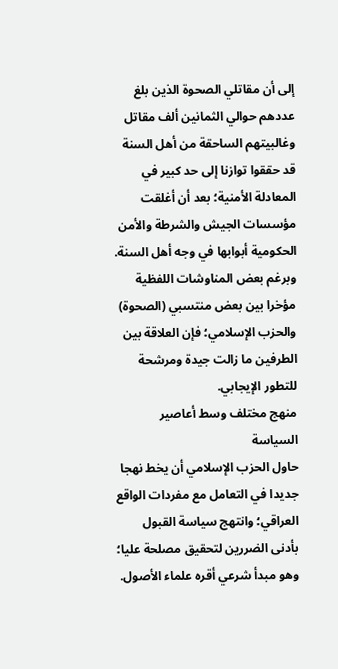إلى أن مقاتلي الصحوة الذين بلغ عددهم حوالي الثمانين ألف مقاتل وغالبيتهم الساحقة من أهل السنة قد حققوا توازنا إلى حد كبير في المعادلة الأمنية؛ بعد أن أغلقت مؤسسات الجيش والشرطة والأمن الحكومية أبوابها في وجه أهل السنة.
وبرغم بعض المناوشات اللفظية مؤخرا بين بعض منتسبي (الصحوة) والحزب الإسلامي؛ فإن العلاقة بين الطرفين ما زالت جيدة ومرشحة للتطور الإيجابي.
منهج مختلف وسط أعاصير السياسة
حاول الحزب الإسلامي أن يخط نهجا جديدا في التعامل مع مفردات الواقع العراقي؛ وانتهج سياسة القبول بأدنى الضررين لتحقيق مصلحة عليا؛ وهو مبدأ شرعي أقره علماء الأصول.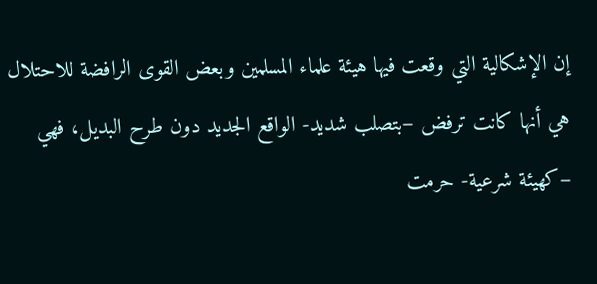إن الإشكالية التي وقعت فيها هيئة علماء المسلمين وبعض القوى الرافضة للاحتلال هي أنها كانت ترفض –بتصلب شديد- الواقع الجديد دون طرح البديل، فهي –كهيئة شرعية- حرمت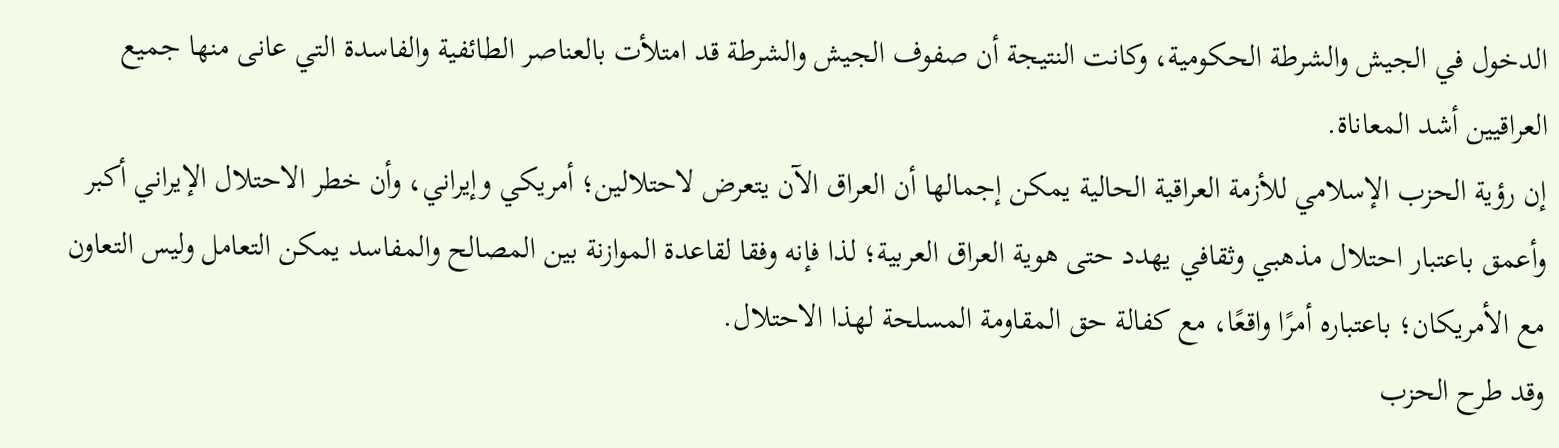الدخول في الجيش والشرطة الحكومية، وكانت النتيجة أن صفوف الجيش والشرطة قد امتلأت بالعناصر الطائفية والفاسدة التي عانى منها جميع العراقيين أشد المعاناة.
إن رؤية الحزب الإسلامي للأزمة العراقية الحالية يمكن إجمالها أن العراق الآن يتعرض لاحتلالين؛ أمريكي وإيراني، وأن خطر الاحتلال الإيراني أكبر وأعمق باعتبار احتلال مذهبي وثقافي يهدد حتى هوية العراق العربية؛ لذا فإنه وفقا لقاعدة الموازنة بين المصالح والمفاسد يمكن التعامل وليس التعاون مع الأمريكان؛ باعتباره أمرًا واقعًا، مع كفالة حق المقاومة المسلحة لهذا الاحتلال.
وقد طرح الحزب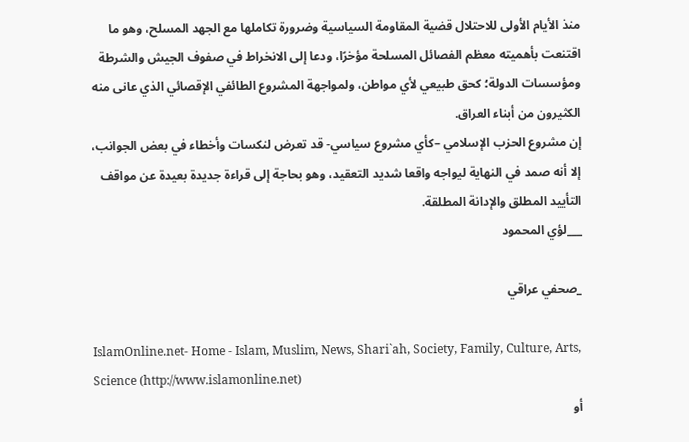منذ الأيام الأولى للاحتلال قضية المقاومة السياسية وضرورة تكاملها مع الجهد المسلح، وهو ما اقتنعت بأهميته معظم الفصائل المسلحة مؤخرًا، ودعا إلى الانخراط في صفوف الجيش والشرطة ومؤسسات الدولة؛ كحق طبيعي لأي مواطن، ولمواجهة المشروع الطائفي الإقصائي الذي عانى منه الكثيرون من أبناء العراق.
إن مشروع الحزب الإسلامي –كأي مشروع سياسي- قد تعرض لنكسات وأخطاء في بعض الجوانب، إلا أنه صمد في النهاية ليواجه واقعا شديد التعقيد، وهو بحاجة إلى قراءة جديدة بعيدة عن مواقف التأييد المطلق والإدانة المطلقة.
___لؤي المحمود

_صحفي عراقي

IslamOnline.net- Home - Islam, Muslim, News, Shari`ah, Society, Family, Culture, Arts, Science (http://www.islamonline.net)
أو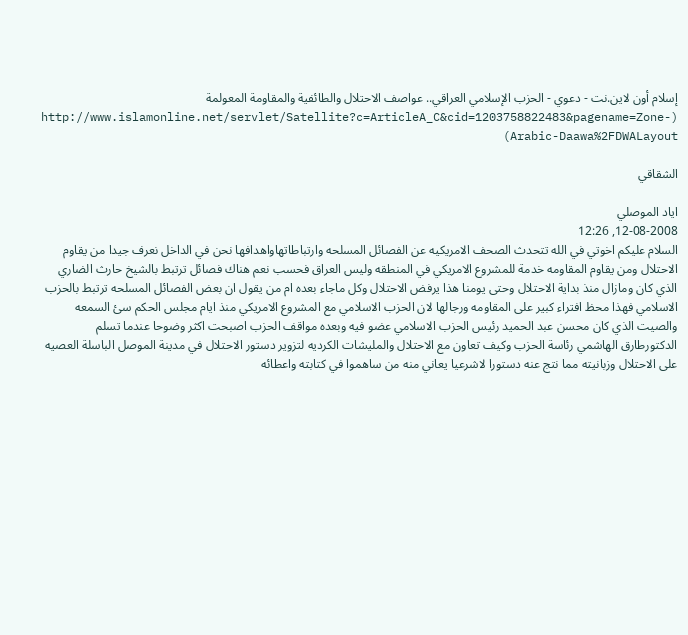إسلام أون لاين.نت - دعوي - الحزب الإسلامي العراقي.. عواصف الاحتلال والطائفية والمقاومة المعولمة (http://www.islamonline.net/servlet/Satellite?c=ArticleA_C&cid=1203758822483&pagename=Zone-Arabic-Daawa%2FDWALayout)

الشقاقي

اياد الموصلي
12-08-2008, 12:26
السلام عليكم اخوتي في الله تتحدث الصحف الامريكيه عن الفصائل المسلحه وارتباطاتهاواهدافها نحن في الداخل نعرف جيدا من يقاوم الاحتلال ومن يقاوم المقاومه خدمة للمشروع الامريكي في المنطقه وليس العراق فحسب نعم هناك فصائل ترتبط بالشيخ حارث الضاري الذي كان ومازال منذ بداية الاحتلال وحتى يومنا هذا يرفض الاحتلال وكل ماجاء بعده ام من يقول ان بعض الفصائل المسلحه ترتبط بالحزب الاسلامي فهذا محظ افتراء كبير على المقاومه ورجالها لان الحزب الاسلامي مع المشروع الامريكي منذ ايام مجلس الحكم سئ السمعه والصيت الذي كان محسن عبد الحميد رئيس الحزب الاسلامي عضو فيه وبعده مواقف الحزب اصبحت اكثر وضوحا عندما تسلم الدكتورطارق الهاشمي رئاسة الحزب وكيف تعاون مع الاحتلال والمليشات الكرديه لتزوير دستور الاحتلال في مدينة الموصل الباسلة العصيه على الاحتلال وزبانيته مما نتج عنه دستورا لاشرعيا يعاني منه من ساهموا في كتابته واعطائه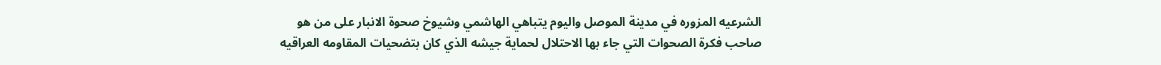الشرعيه المزوره في مدينة الموصل واليوم يتباهي الهاشمي وشيوخ صحوة الانبار على من هو صاحب فكرة الصحوات التي جاء بها الاحتلال لحماية جيشه الذي كان بتضحيات المقاومه العراقيه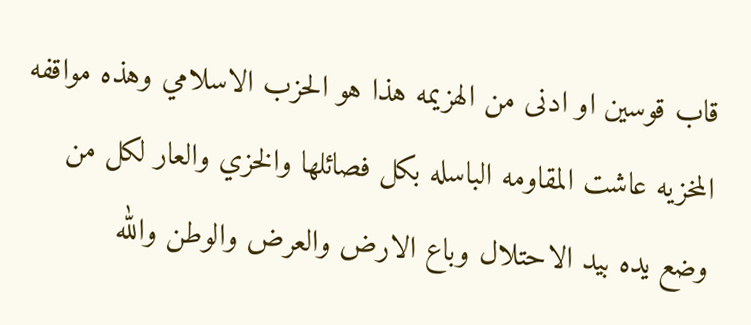قاب قوسين او ادنى من الهزيمه هذا هو الحزب الاسلامي وهذه مواقفه المخزيه عاشت المقاومه الباسله بكل فصائلها والخزي والعار لكل من وضع يده بيد الاحتلال وباع الارض والعرض والوطن والله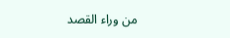من وراء القصد